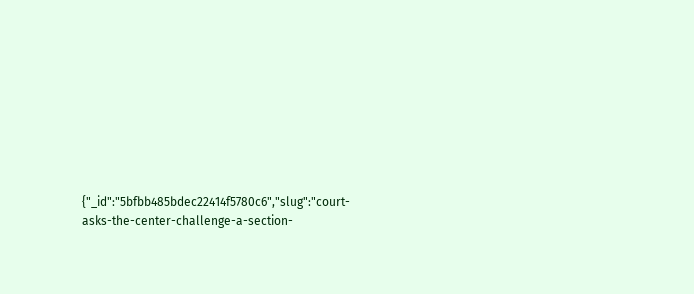{"_id":"5bfbb485bdec22414f5780c6","slug":"court-asks-the-center-challenge-a-section-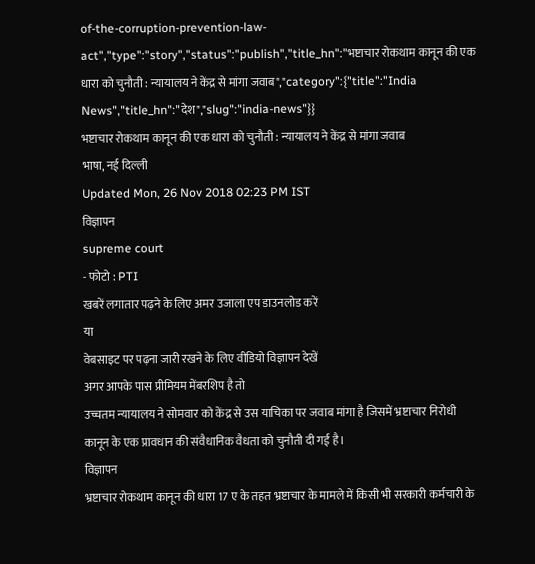of-the-corruption-prevention-law-act","type":"story","status":"publish","title_hn":"भष्टाचार रोकथाम कानून की एक धारा को चुनौती : न्यायालय ने केंद्र से मांगा जवाब","category":{"title":"India News","title_hn":"देश","slug":"india-news"}}
भष्टाचार रोकथाम कानून की एक धारा को चुनौती : न्यायालय ने केंद्र से मांगा जवाब
भाषा, नई दिल्ली
Updated Mon, 26 Nov 2018 02:23 PM IST
विज्ञापन
supreme court
- फोटो : PTI
खबरें लगातार पढ़ने के लिए अमर उजाला एप डाउनलोड करें
या
वेबसाइट पर पढ़ना जारी रखने के लिए वीडियो विज्ञापन देखें
अगर आपके पास प्रीमियम मेंबरशिप है तो
उच्चतम न्यायालय ने सोमवार को केंद्र से उस याचिका पर जवाब मांगा है जिसमें भ्रष्टाचार निरोधी कानून के एक प्रावधान की संवैधानिक वैधता को चुनौती दी गई है।
विज्ञापन
भ्रष्टाचार रोकथाम कानून की धारा 17 ए के तहत भ्रष्टाचार के मामले में किसी भी सरकारी कर्मचारी के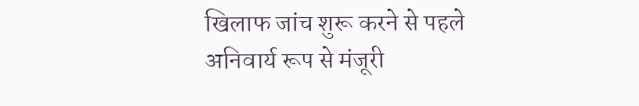खिलाफ जांच शुरू करने से पहले अनिवार्य रूप से मंजूरी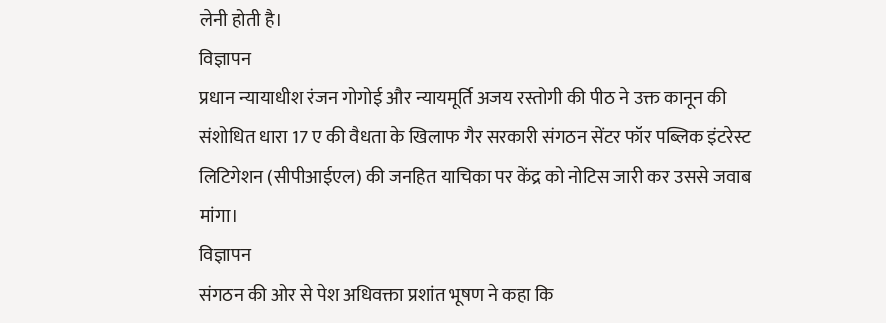लेनी होती है।
विज्ञापन
प्रधान न्यायाधीश रंजन गोगोई और न्यायमूर्ति अजय रस्तोगी की पीठ ने उक्त कानून की संशोधित धारा 17 ए की वैधता के खिलाफ गैर सरकारी संगठन सेंटर फॉर पब्लिक इंटरेस्ट लिटिगेशन (सीपीआईएल) की जनहित याचिका पर केंद्र को नोटिस जारी कर उससे जवाब मांगा।
विज्ञापन
संगठन की ओर से पेश अधिवक्ता प्रशांत भूषण ने कहा कि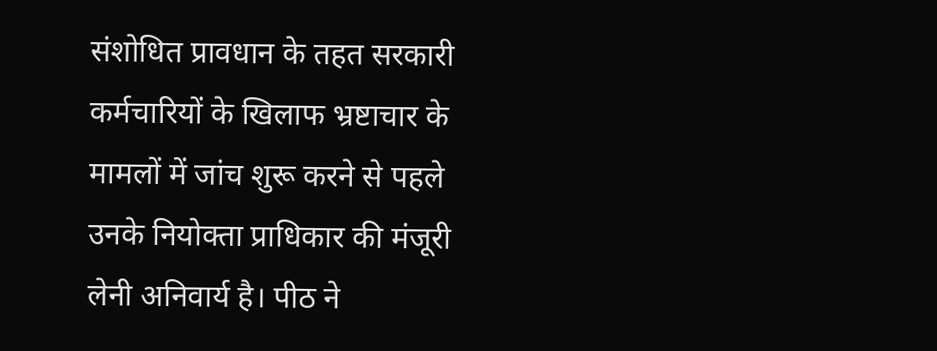संशोधित प्रावधान के तहत सरकारी कर्मचारियों के खिलाफ भ्रष्टाचार के मामलों में जांच शुरू करने से पहले उनके नियोक्ता प्राधिकार की मंजूरी लेनी अनिवार्य है। पीठ ने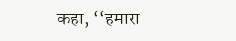कहा, ‘‘हमारा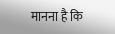मानना है कि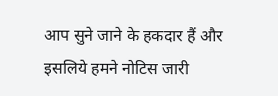आप सुने जाने के हकदार हैं और इसलिये हमने नोटिस जारी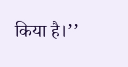किया है।’’